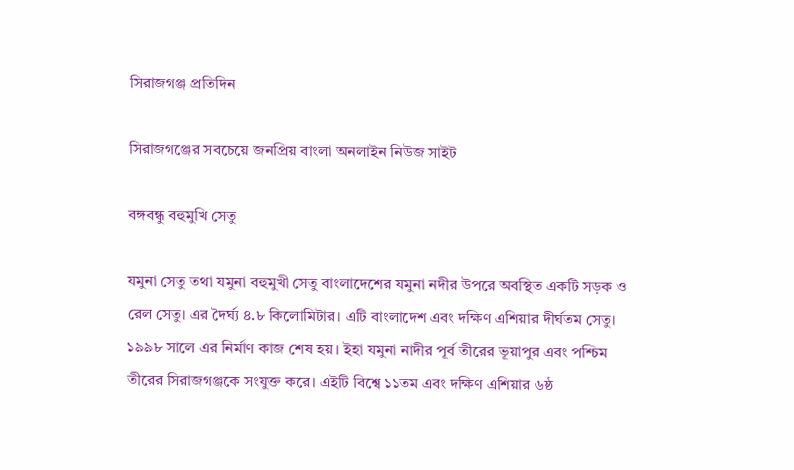সিরাজগঞ্জ প্রতিদিন

সিরাজগঞ্জের সবচেয়ে জনপ্রিয় বাংলা অনলাইন নিউজ সাইট

বঙ্গবন্ধু বহুমুখি সেতু

যমুনা সেতু তথা যমুনা বহুমুখী সেতু বাংলাদেশের যমুনা নদীর উপরে অবস্থিত একটি সড়ক ও রেল সেতু। এর দৈর্ঘ্য ৪.৮ কিলোমিটার। এটি বাংলাদেশ এবং দক্ষিণ এশিয়ার দীর্ঘতম সেতু। ১৯৯৮ সালে এর নির্মাণ কাজ শেষ হয়। ইহা যমুনা নাদীর পূর্ব তীরের ভূয়াপুর এবং পশ্চিম তীরের সিরাজগঞ্জকে সংযুক্ত করে। এইটি বিশ্বে ১১তম এবং দক্ষিণ এশিয়ার ৬ষ্ঠ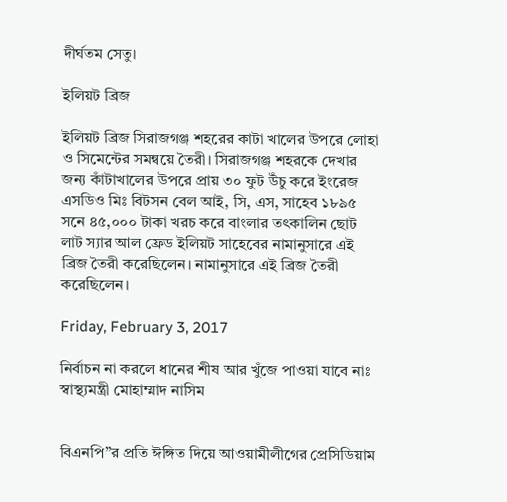দীর্ঘতম সেতু।

ইলিয়ট ব্রিজ

ইলিয়ট ব্রিজ সিরাজগঞ্জ শহরের কাটা খালের উপরে লোহা ও সিমেন্টের সমন্বয়ে তৈরী। সিরাজগঞ্জ শহরকে দেখার জন্য কাঁটাখালের উপরে প্রায় ৩০ ফুট উঁচু করে ইংরেজ এসডিও মিঃ বিটসন বেল আই, সি, এস, সাহেব ১৮৯৫ সনে ৪৫,০০০ টাকা খরচ করে বাংলার তৎকালিন ছোট লাট স্যার আল ফ্রেড ইলিয়ট সাহেবের নামানুসারে এই ব্রিজ তৈরী করেছিলেন। নামানুসারে এই ব্রিজ তৈরী করেছিলেন।

Friday, February 3, 2017

নির্বাচন না করলে ধানের শীষ আর খুঁজে পাওয়া যাবে নাঃ স্বাস্থ্যমন্ত্রী মোহাম্মাদ নাসিম


বিএনপি”র প্রতি ঈঙ্গিত দিয়ে আওয়ামীলীগের প্রেসিডিয়াম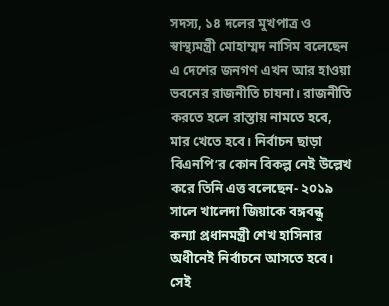সদস্য, ১৪ দলের মুখপাত্র ও স্বাস্থ্যমন্ত্রী মোহাম্মদ নাসিম বলেছেন এ দেশের জনগণ এখন আর হাওয়া ভবনের রাজনীতি চাযনা। রাজনীতি করতে হলে রাস্তায় নামতে হবে, মার খেতে হবে। নির্বাচন ছাড়া বিএনপি’র কোন বিকল্প নেই উল্লেখ করে তিনি এত্ত বলেছেন- ২০১৯ সালে খালেদা জিয়াকে বঙ্গবন্ধু কন্যা প্রধানমন্ত্রী শেখ হাসিনার অধীনেই নির্বাচনে আসতে হবে। সেই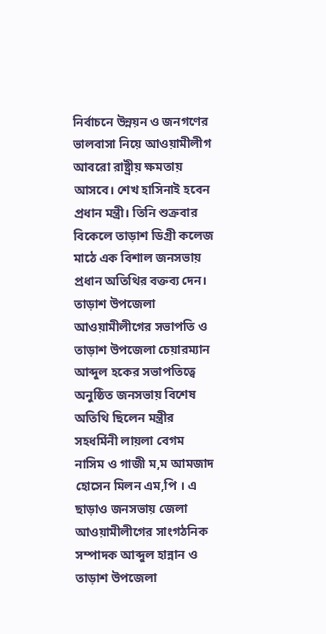নির্বাচনে উন্নয়ন ও জনগণের ভালবাসা নিয়ে আওয়ামীলীগ আবরো রাষ্ট্রীয় ক্ষমতায় আসবে। শেখ হাসিনাই হবেন প্রধান মন্ত্রী। তিনি শুক্রবার বিকেলে তাড়াশ ডিগ্রী কলেজ মাঠে এক বিশাল জনসভায় প্রধান অতিথির বক্তব্য দেন।
তাড়াশ উপজেলা আওয়ামীলীগের সভাপতি ও তাড়াশ উপজেলা চেয়ারম্যান আব্দুল হকের সভাপতিত্বে অনুষ্ঠিত জনসভায় বিশেষ অতিথি ছিলেন মন্ত্রীর সহধর্মিনী লায়লা বেগম নাসিম ও গাজী ম,ম আমজাদ হোসেন মিলন এম,পি । এ ছাড়াও জনসভায় জেলা আওয়ামীলীগের সাংগঠনিক সম্পাদক আব্দুল হান্নান ও তাড়াশ উপজেলা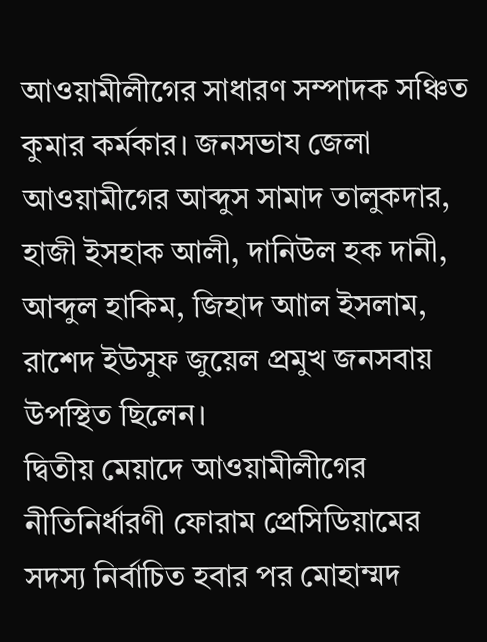আওয়ামীলীগের সাধারণ সম্পাদক সঞ্চিত কুমার কর্মকার। জনসভায জেলা আওয়ামীগের আব্দুস সামাদ তালুকদার, হাজী ইসহাক আলী, দানিউল হক দানী, আব্দুল হাকিম, জিহাদ আাল ইসলাম, রাশেদ ইউসুফ জুয়েল প্রমুখ জনসবায় উপস্থিত ছিলেন।
দ্বিতীয় মেয়াদে আওয়ামীলীগের নীতিনির্ধারণী ফোরাম প্রেসিডিয়ামের সদস্য নির্বাচিত হবার পর মোহাম্মদ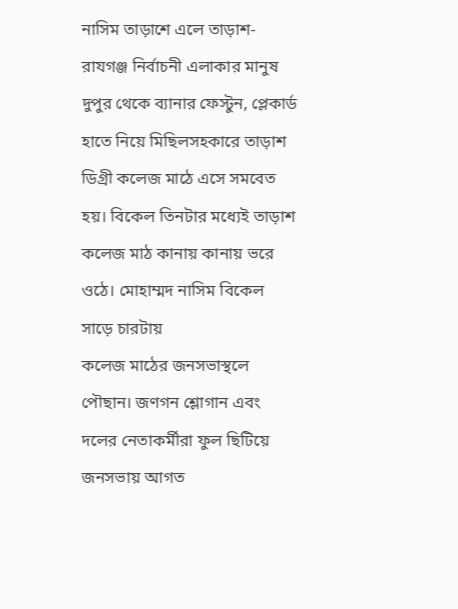নাসিম তাড়াশে এলে তাড়াশ- রাযগঞ্জ নির্বাচনী এলাকার মানুষ দুপুর থেকে ব্যানার ফেস্টুন, প্লেকার্ড হাতে নিয়ে মিছিলসহকারে তাড়াশ ডিগ্রী কলেজ মাঠে এসে সমবেত হয়। বিকেল তিনটার মধ্যেই তাড়াশ কলেজ মাঠ কানায় কানায় ভরে ওঠে। মোহাম্মদ নাসিম বিকেল সাড়ে চারটায়
কলেজ মাঠের জনসভাস্থলে পৌছান। জণগন শ্লোগান এবং দলের নেতাকর্মীরা ফুল ছিটিয়ে জনসভায় আগত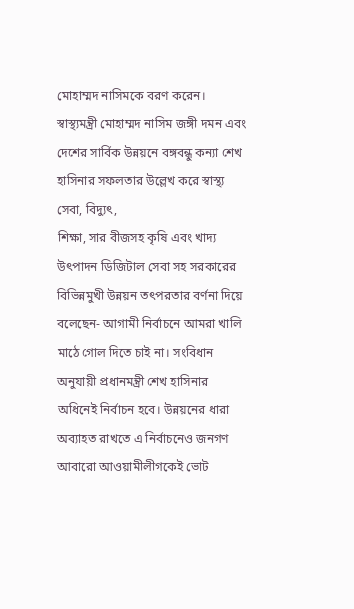মোহাম্মদ নাসিমকে বরণ করেন। স্বাস্থ্যমন্ত্রী মোহাম্মদ নাসিম জঙ্গী দমন এবং দেশের সার্বিক উন্নয়নে বঙ্গবন্ধু কন্যা শেখ হাসিনার সফলতার উল্লেখ করে স্বাস্থ্য সেবা, বিদ্যুৎ,
শিক্ষা, সার বীজসহ কৃষি এবং খাদ্য উৎপাদন ডিজিটাল সেবা সহ সরকারের বিভিন্নমুখী উন্নয়ন তৎপরতার বর্ণনা দিয়ে বলেছেন- আগামী নির্বাচনে আমরা খালি মাঠে গোল দিতে চাই না। সংবিধান অনুযায়ী প্রধানমন্ত্রী শেখ হাসিনার অধিনেই নির্বাচন হবে। উন্নয়নের ধারা অব্যাহত রাখতে এ নির্বাচনেও জনগণ আবারো আওয়ামীলীগকেই ভোট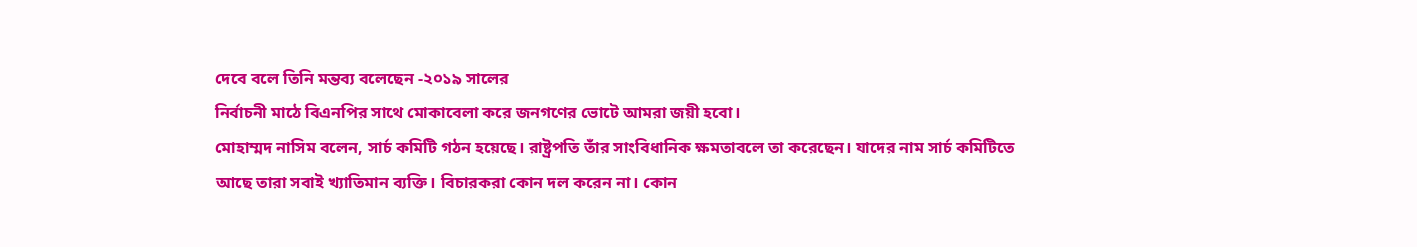দেবে বলে তিনি মন্তব্য বলেছেন -২০১৯ সালের
নির্বাচনী মাঠে বিএনপির সাথে মোকাবেলা করে জনগণের ভোটে আমরা জয়ী হবো।
মোহাম্মদ নাসিম বলেন, সার্চ কমিটি গঠন হয়েছে। রাষ্ট্রপতি তাঁর সাংবিধানিক ক্ষমতাবলে তা করেছেন। যাদের নাম সার্চ কমিটিতে আছে তারা সবাই খ্যাতিমান ব্যক্তি। বিচারকরা কোন দল করেন না। কোন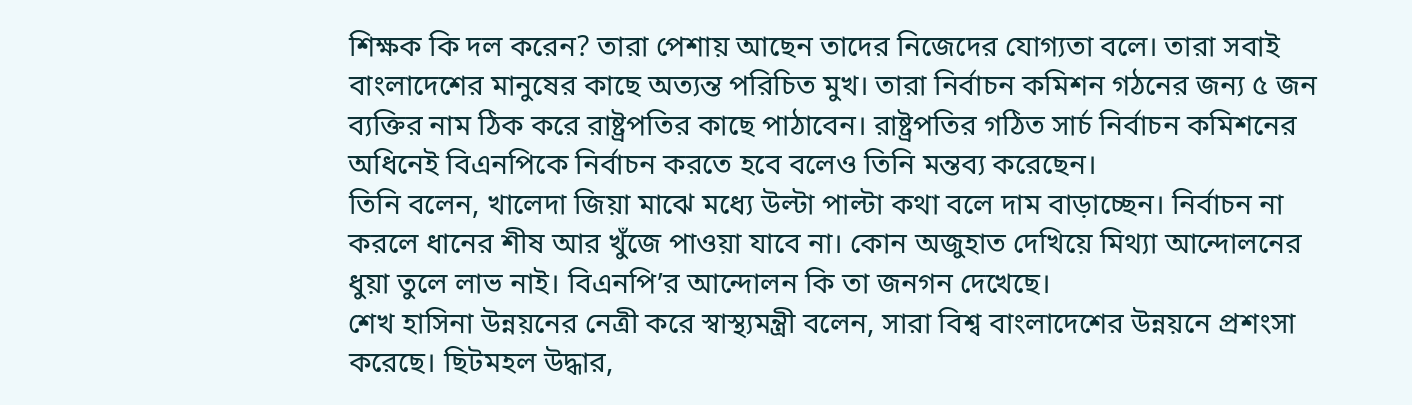শিক্ষক কি দল করেন? তারা পেশায় আছেন তাদের নিজেদের যোগ্যতা বলে। তারা সবাই বাংলাদেশের মানুষের কাছে অত্যন্ত পরিচিত মুখ। তারা নির্বাচন কমিশন গঠনের জন্য ৫ জন ব্যক্তির নাম ঠিক করে রাষ্ট্রপতির কাছে পাঠাবেন। রাষ্ট্রপতির গঠিত সার্চ নির্বাচন কমিশনের অধিনেই বিএনপিকে নির্বাচন করতে হবে বলেও তিনি মন্তব্য করেছেন।
তিনি বলেন, খালেদা জিয়া মাঝে মধ্যে উল্টা পাল্টা কথা বলে দাম বাড়াচ্ছেন। নির্বাচন না করলে ধানের শীষ আর খুঁজে পাওয়া যাবে না। কোন অজুহাত দেখিয়ে মিথ্যা আন্দোলনের ধুয়া তুলে লাভ নাই। বিএনপি’র আন্দোলন কি তা জনগন দেখেছে।
শেখ হাসিনা উন্নয়নের নেত্রী করে স্বাস্থ্যমন্ত্রী বলেন, সারা বিশ্ব বাংলাদেশের উন্নয়নে প্রশংসা করেছে। ছিটমহল উদ্ধার,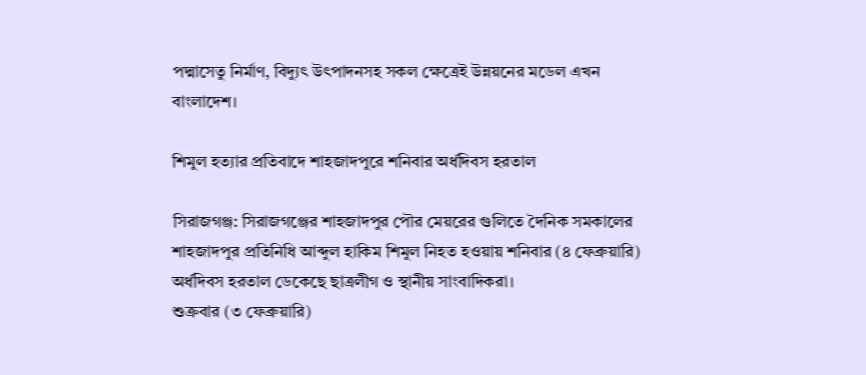পদ্মাসেতু নির্মাণ, বিদ্যুৎ উৎপাদনসহ সকল ক্ষেত্রেই উন্নয়নের মডেল এখন বাংলাদেশ।

শিমুল হত্যার প্রতিবাদে শাহজাদপুরে শনিবার অর্ধদিবস হরতাল

সিরাজগঞ্জ: সিরাজগঞ্জের শাহজাদপুর পৌর মেয়রের গুলিতে দৈনিক সমকালের শাহজাদপুর প্রতিনিধি আব্দুল হাকিম শিমুল নিহত হওয়ায় শনিবার (৪ ফেব্রুয়ারি) অর্ধদিবস হরতাল ডেকেছে ছাত্রলীগ ও স্থানীয় সাংবাদিকরা।
শুক্রবার (৩ ফেব্রুয়ারি)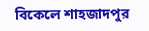বিকেলে শাহজাদপুর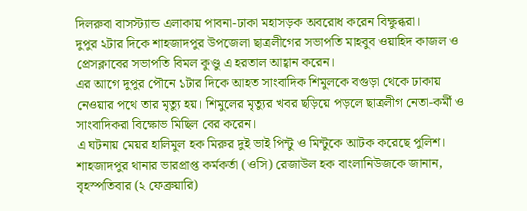দিলরুবা বাসস্ট্যান্ড এলাকায় পাবনা-ঢাকা মহাসড়ক অবরোধ করেন বিক্ষুব্ধরা।
দুপুর ২টার দিকে শাহজাদপুর উপজেলা ছাত্রলীগের সভাপতি মাহবুব ওয়াহিদ কাজল ও প্রেসক্লাবের সভাপতি বিমল কুণ্ডু এ হরতাল আহ্বান করেন।
এর আগে দুপুর পৌনে ১টার দিকে আহত সাংবাদিক শিমুলকে বগুড়া থেকে ঢাকায় নেওয়ার পথে তার মৃত্যু হয়। শিমুলের মৃত্যুর খবর ছড়িয়ে পড়লে ছাত্রলীগ নেতা-কর্মী ও সাংবাদিকরা বিক্ষোভ মিছিল বের করেন।
এ ঘটনায় মেয়র হালিমুল হক মিরুর দুই ভাই পিন্টু ও মিন্টুকে আটক করেছে পুলিশ।
শাহজাদপুর থানার ভারপ্রাপ্ত কর্মকর্তা (ওসি) রেজাউল হক বাংলানিউজকে জানান, বৃহস্পতিবার (২ ফেব্রুয়ারি)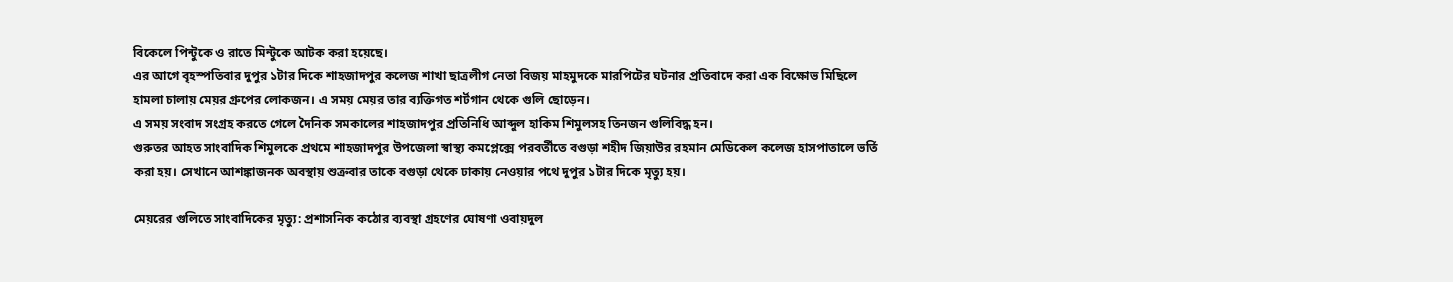বিকেলে পিন্টুকে ও রাতে মিন্টুকে আটক করা হয়েছে।
এর আগে বৃহস্পতিবার দুপুর ১টার দিকে শাহজাদপুর কলেজ শাখা ছাত্রলীগ নেতা বিজয় মাহমুদকে মারপিটের ঘটনার প্রতিবাদে করা এক বিক্ষোভ মিছিলে হামলা চালায় মেয়র গ্রুপের লোকজন। এ সময় মেয়র তার ব্যক্তিগত শর্টগান থেকে গুলি ছোড়েন।
এ সময় সংবাদ সংগ্রহ করতে গেলে দৈনিক সমকালের শাহজাদপুর প্রতিনিধি আব্দুল হাকিম শিমুলসহ তিনজন গুলিবিদ্ধ হন।
গুরুতর আহত সাংবাদিক শিমুলকে প্রথমে শাহজাদপুর উপজেলা স্বাস্থ্য কমপ্লেক্সে পরবর্তীতে বগুড়া শহীদ জিয়াউর রহমান মেডিকেল কলেজ হাসপাতালে ভর্তি করা হয়। সেখানে আশঙ্কাজনক অবস্থায় শুক্রবার তাকে বগুড়া থেকে ঢাকায় নেওয়ার পথে দুপুর ১টার দিকে মৃত্যু হয়।

মেয়রের গুলিতে সাংবাদিকের মৃত্যু: প্রশাসনিক কঠোর ব্যবস্থা গ্রহণের ঘোষণা ওবায়দুল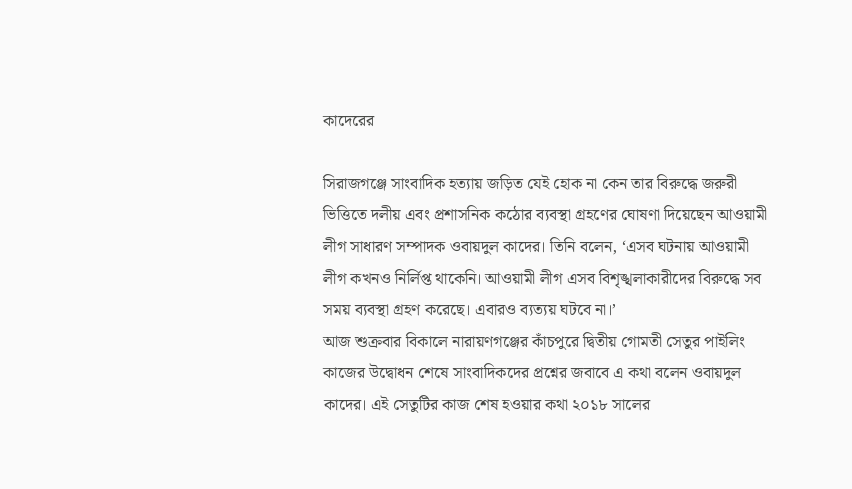কাদেরের

সিরাজগঞ্জে সাংবাদিক হত্যায় জড়িত যেই হোক না কেন তার বিরুদ্ধে জরুরী ভিত্তিতে দলীয় এবং প্রশাসনিক কঠোর ব্যবস্থা গ্রহণের ঘোষণা দিয়েছেন আওয়ামী লীগ সাধারণ সম্পাদক ওবায়দুল কাদের। তিনি বলেন, ‘এসব ঘটনায় আওয়ামী লীগ কখনও নির্লিপ্ত থাকেনি। আওয়ামী লীগ এসব বিশৃঙ্খলাকারীদের বিরুদ্ধে সব সময় ব্যবস্থা গ্রহণ করেছে। এবারও ব্যত্যয় ঘটবে না।’
আজ শুক্রবার বিকালে নারায়ণগঞ্জের কাঁচপুরে দ্বিতীয় গোমতী সেতুর পাইলিং কাজের উদ্বোধন শেষে সাংবাদিকদের প্রশ্নের জবাবে এ কথা বলেন ওবায়দুল কাদের। এই সেতুটির কাজ শেষ হওয়ার কথা ২০১৮ সালের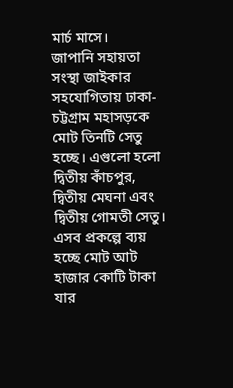মার্চ মাসে।
জাপানি সহায়তা সংস্থা জাইকার সহযোগিতায় ঢাকা-চট্টগ্রাম মহাসড়কে মোট তিনটি সেতু হচ্ছে। এগুলো হলো দ্বিতীয় কাঁচপুর, দ্বিতীয় মেঘনা এবং দ্বিতীয় গোমতী সেতু। এসব প্রকল্পে ব্যয় হচ্ছে মোট আট হাজার কোটি টাকা যার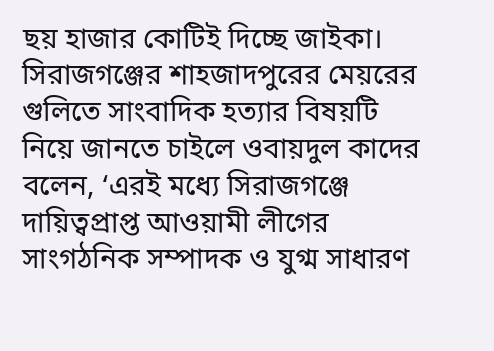ছয় হাজার কোটিই দিচ্ছে জাইকা।
সিরাজগঞ্জের শাহজাদপুরের মেয়রের গুলিতে সাংবাদিক হত্যার বিষয়টি নিয়ে জানতে চাইলে ওবায়দুল কাদের বলেন, ‘এরই মধ্যে সিরাজগঞ্জে দায়িত্বপ্রাপ্ত আওয়ামী লীগের সাংগঠনিক সম্পাদক ও যুগ্ম সাধারণ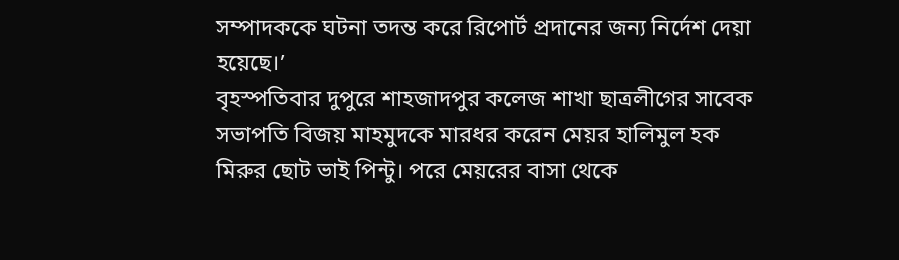সম্পাদককে ঘটনা তদন্ত করে রিপোর্ট প্রদানের জন্য নির্দেশ দেয়া হয়েছে।’
বৃহস্পতিবার দুপুরে শাহজাদপুর কলেজ শাখা ছাত্রলীগের সাবেক সভাপতি বিজয় মাহমুদকে মারধর করেন মেয়র হালিমুল হক মিরুর ছোট ভাই পিন্টু। পরে মেয়রের বাসা থেকে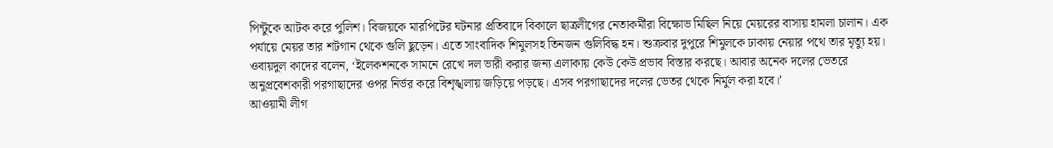পিন্টুকে আটক করে পুলিশ। বিজয়কে মারপিটের ঘটনার প্রতিবাদে বিকালে ছাত্রলীগের নেতাকর্মীরা বিক্ষোভ মিছিল নিয়ে মেয়রের বাসায় হামলা চালান। এক পর্যায়ে মেয়র তার শটগান থেকে গুলি ছুড়েন। এতে সাংবাদিক শিমুলসহ তিনজন গুলিবিদ্ধ হন। শুক্রবার দুপুরে শিমুলকে ঢাকায় নেয়ার পথে তার মৃত্যু হয়।
ওবায়দুল কাদের বলেন, ‘ইলেকশনকে সামনে রেখে দল ভারী করার জন্য এলাকায় কেউ কেউ প্রভাব বিস্তার করছে। আবার অনেক দলের ভেতরে অনুপ্রবেশকারী পরগাছাদের ওপর নির্ভর করে বিশৃঙ্খলায় জড়িয়ে পড়ছে। এসব পরগাছাদের দলের ভেতর থেকে নির্মুল করা হবে।’
আওয়ামী লীগ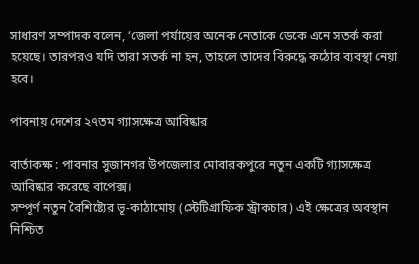সাধারণ সম্পাদক বলেন, ‘জেলা পর্যায়ের অনেক নেতাকে ডেকে এনে সতর্ক করা হয়েছে। তারপরও যদি তারা সতর্ক না হন, তাহলে তাদের বিরুদ্ধে কঠোর ব্যবস্থা নেয়া হবে।

পাবনায় দেশের ২৭তম গ্যাসক্ষেত্র আবিষ্কার

বার্তাকক্ষ : পাবনার সুজানগর উপজেলার মোবারকপুরে নতুন একটি গ্যাসক্ষেত্র আবিষ্কার করেছে বাপেক্স।
সম্পূর্ণ নতুন বৈশিষ্ট্যের ভূ-কাঠামোয় (স্টেটিগ্রাফিক স্ট্রাকচার) এই ক্ষেত্রের অবস্থান নিশ্চিত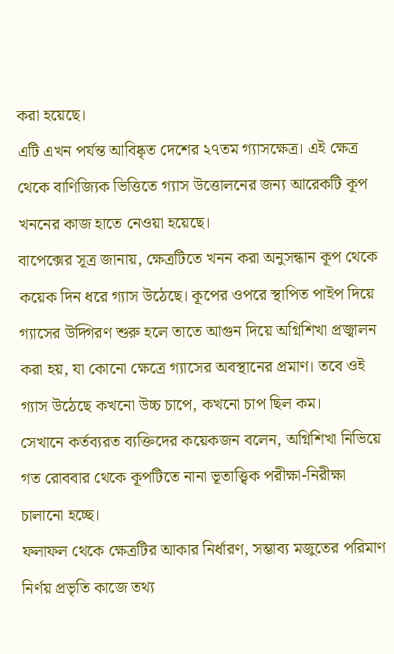করা হয়েছে।
এটি এখন পর্যন্ত আবিষ্কৃত দেশের ২৭তম গ্যাসক্ষেত্র। এই ক্ষেত্র থেকে বাণিজ্যিক ভিত্তিতে গ্যাস উত্তোলনের জন্য আরেকটি কূপ খননের কাজ হাতে নেওয়া হয়েছে।
বাপেক্সের সূত্র জানায়, ক্ষেত্রটিতে খনন করা অনুসন্ধান কূপ থেকে কয়েক দিন ধরে গ্যাস উঠেছে। কূপের ওপরে স্থাপিত পাইপ দিয়ে গ্যাসের উদ্গিরণ শুরু হলে তাতে আগুন দিয়ে অগ্নিশিখা প্রজ্বালন করা হয়, যা কোনো ক্ষেত্রে গ্যাসের অবস্থানের প্রমাণ। তবে ওই গ্যাস উঠেছে কখনো উচ্চ চাপে, কখনো চাপ ছিল কম।
সেখানে কর্তব্যরত ব্যক্তিদের কয়েকজন বলেন, অগ্নিশিখা নিভিয়ে গত রোববার থেকে কূপটিতে নানা ভূতাত্ত্বিক পরীক্ষা-নিরীক্ষা চালানো হচ্ছে।
ফলাফল থেকে ক্ষেত্রটির আকার নির্ধারণ, সম্ভাব্য মজুতের পরিমাণ নির্ণয় প্রভৃতি কাজে তথ্য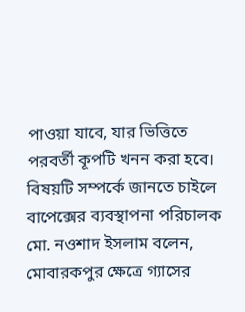পাওয়া যাবে, যার ভিত্তিতে পরবর্তী কূপটি খনন করা হবে।
বিষয়টি সম্পর্কে জানতে চাইলে বাপেক্সের ব্যবস্থাপনা পরিচালক মো. নওশাদ ইসলাম বলেন, মোবারকপুর ক্ষেত্রে গ্যাসের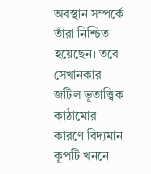অবস্থান সম্পর্কে তাঁরা নিশ্চিত হয়েছেন। তবে সেখানকার জটিল ভূতাত্ত্বিক কাঠামোর কারণে বিদ্যমান কূপটি খননে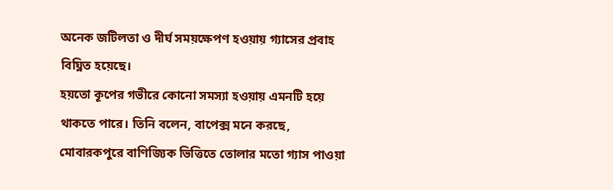অনেক জটিলতা ও দীর্ঘ সময়ক্ষেপণ হওয়ায় গ্যাসের প্রবাহ বিঘ্নিত হয়েছে।
হয়তো কূপের গভীরে কোনো সমস্যা হওয়ায় এমনটি হয়ে থাকতে পারে। তিনি বলেন, বাপেক্স মনে করছে, মোবারকপুরে বাণিজ্যিক ভিত্তিতে তোলার মতো গ্যাস পাওয়া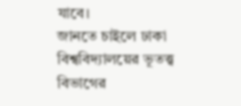যাবে।
জানতে চাইলে ঢাকা বিশ্ববিদ্যালয়ের ভূতত্ত্ব বিভাগের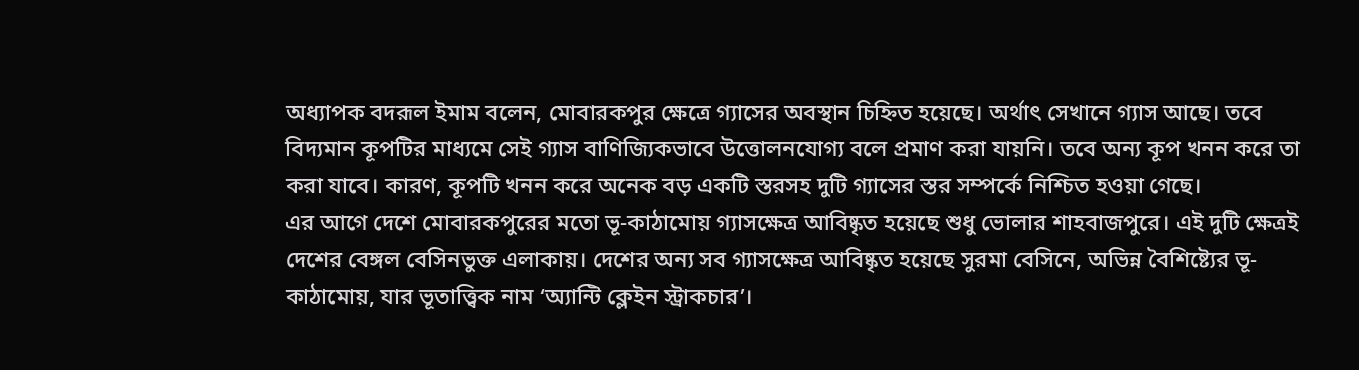অধ্যাপক বদরূল ইমাম বলেন, মোবারকপুর ক্ষেত্রে গ্যাসের অবস্থান চিহ্নিত হয়েছে। অর্থাৎ সেখানে গ্যাস আছে। তবে বিদ্যমান কূপটির মাধ্যমে সেই গ্যাস বাণিজ্যিকভাবে উত্তোলনযোগ্য বলে প্রমাণ করা যায়নি। তবে অন্য কূপ খনন করে তা করা যাবে। কারণ, কূপটি খনন করে অনেক বড় একটি স্তরসহ দুটি গ্যাসের স্তর সম্পর্কে নিশ্চিত হওয়া গেছে।
এর আগে দেশে মোবারকপুরের মতো ভূ-কাঠামোয় গ্যাসক্ষেত্র আবিষ্কৃত হয়েছে শুধু ভোলার শাহবাজপুরে। এই দুটি ক্ষেত্রই দেশের বেঙ্গল বেসিনভুক্ত এলাকায়। দেশের অন্য সব গ্যাসক্ষেত্র আবিষ্কৃত হয়েছে সুরমা বেসিনে, অভিন্ন বৈশিষ্ট্যের ভূ-কাঠামোয়, যার ভূতাত্ত্বিক নাম ‘অ্যান্টি ক্লেইন স্ট্রাকচার’।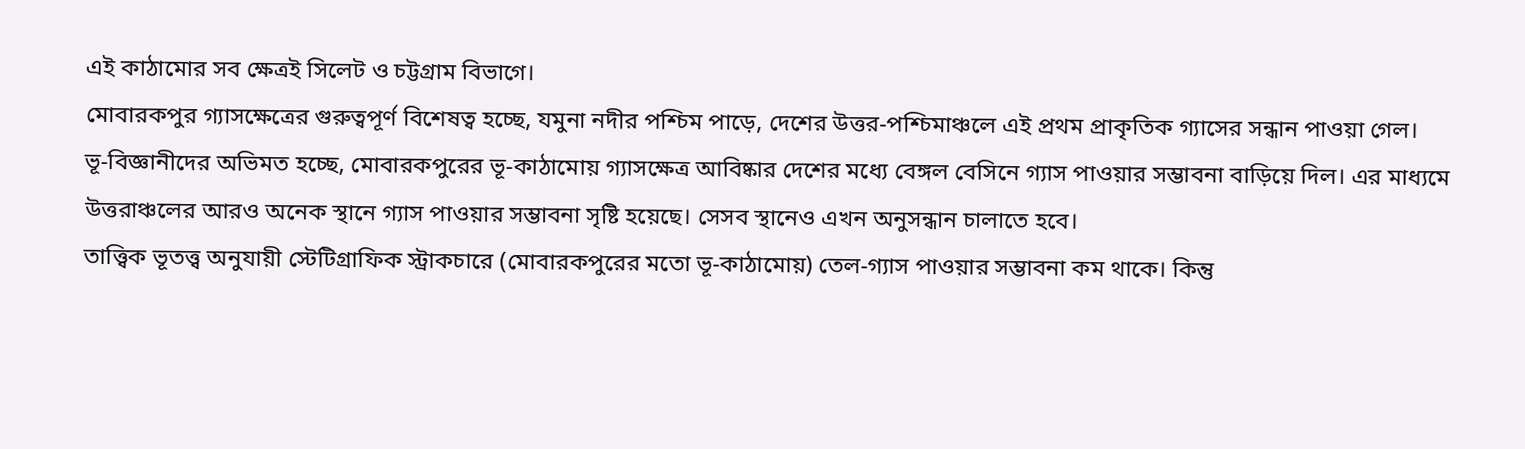এই কাঠামোর সব ক্ষেত্রই সিলেট ও চট্টগ্রাম বিভাগে।
মোবারকপুর গ্যাসক্ষেত্রের গুরুত্বপূর্ণ বিশেষত্ব হচ্ছে, যমুনা নদীর পশ্চিম পাড়ে, দেশের উত্তর-পশ্চিমাঞ্চলে এই প্রথম প্রাকৃতিক গ্যাসের সন্ধান পাওয়া গেল।
ভূ-বিজ্ঞানীদের অভিমত হচ্ছে, মোবারকপুরের ভূ-কাঠামোয় গ্যাসক্ষেত্র আবিষ্কার দেশের মধ্যে বেঙ্গল বেসিনে গ্যাস পাওয়ার সম্ভাবনা বাড়িয়ে দিল। এর মাধ্যমে উত্তরাঞ্চলের আরও অনেক স্থানে গ্যাস পাওয়ার সম্ভাবনা সৃষ্টি হয়েছে। সেসব স্থানেও এখন অনুসন্ধান চালাতে হবে।
তাত্ত্বিক ভূতত্ত্ব অনুযায়ী স্টেটিগ্রাফিক স্ট্রাকচারে (মোবারকপুরের মতো ভূ-কাঠামোয়) তেল-গ্যাস পাওয়ার সম্ভাবনা কম থাকে। কিন্তু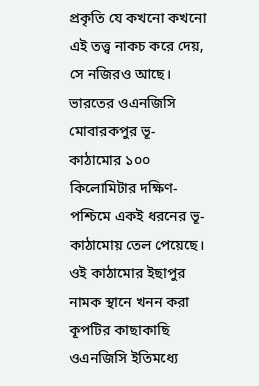প্রকৃতি যে কখনো কখনো এই তত্ত্ব নাকচ করে দেয়, সে নজিরও আছে।
ভারতের ওএনজিসি মোবারকপুর ভূ-কাঠামোর ১০০ কিলোমিটার দক্ষিণ-পশ্চিমে একই ধরনের ভূ-কাঠামোয় তেল পেয়েছে। ওই কাঠামোর ইছাপুর নামক স্থানে খনন করা কূপটির কাছাকাছি ওএনজিসি ইতিমধ্যে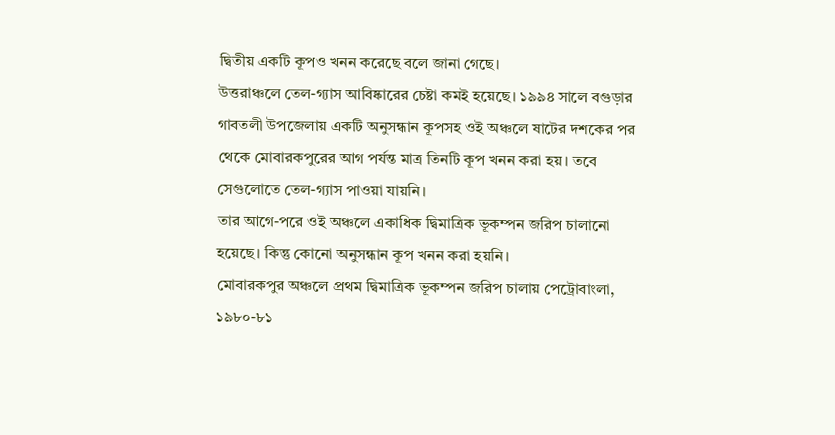দ্বিতীয় একটি কূপও খনন করেছে বলে জানা গেছে।
উত্তরাঞ্চলে তেল-গ্যাস আবিষ্কারের চেষ্টা কমই হয়েছে। ১৯৯৪ সালে বগুড়ার গাবতলী উপজেলায় একটি অনুসন্ধান কূপসহ ওই অঞ্চলে ষাটের দশকের পর থেকে মোবারকপুরের আগ পর্যন্ত মাত্র তিনটি কূপ খনন করা হয়। তবে সেগুলোতে তেল-গ্যাস পাওয়া যায়নি।
তার আগে-পরে ওই অঞ্চলে একাধিক দ্বিমাত্রিক ভূকম্পন জরিপ চালানো হয়েছে। কিন্তু কোনো অনুসন্ধান কূপ খনন করা হয়নি।
মোবারকপুর অঞ্চলে প্রথম দ্বিমাত্রিক ভূকম্পন জরিপ চালায় পেট্রোবাংলা, ১৯৮০-৮১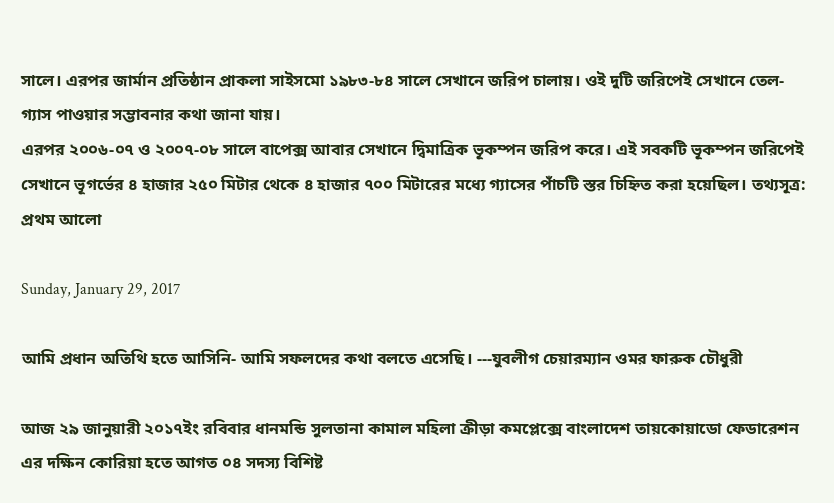সালে। এরপর জার্মান প্রতিষ্ঠান প্রাকলা সাইসমো ১৯৮৩-৮৪ সালে সেখানে জরিপ চালায়। ওই দুটি জরিপেই সেখানে তেল-গ্যাস পাওয়ার সম্ভাবনার কথা জানা যায়।
এরপর ২০০৬-০৭ ও ২০০৭-০৮ সালে বাপেক্স আবার সেখানে দ্বিমাত্রিক ভূকম্পন জরিপ করে। এই সবকটি ভূকম্পন জরিপেই সেখানে ভূগর্ভের ৪ হাজার ২৫০ মিটার থেকে ৪ হাজার ৭০০ মিটারের মধ্যে গ্যাসের পাঁচটি স্তর চিহ্নিত করা হয়েছিল। তথ্যসূত্র: প্রথম আলো

Sunday, January 29, 2017

আমি প্রধান অতিথি হতে আসিনি- আমি সফলদের কথা বলতে এসেছি। ---যুবলীগ চেয়ারম্যান ওমর ফারুক চৌধুরী

আজ ২৯ জানুয়ারী ২০১৭ইং রবিবার ধানমন্ডি সুলতানা কামাল মহিলা ক্রীড়া কমপ্লেক্সে বাংলাদেশ তায়কোয়াডো ফেডারেশন এর দক্ষিন কোরিয়া হতে আগত ০৪ সদস্য বিশিষ্ট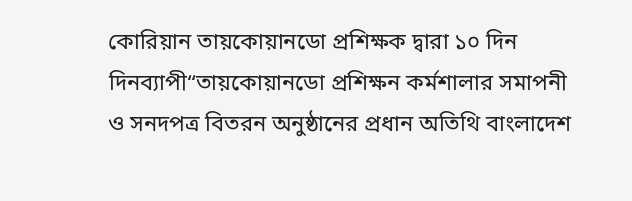কোরিয়ান তায়কোয়ানডো প্রশিক্ষক দ্বারা ১০ দিন দিনব্যাপী“তায়কোয়ানডো প্রশিক্ষন কর্মশালার সমাপনী ও সনদপত্র বিতরন অনুষ্ঠানের প্রধান অতিথি বাংলাদেশ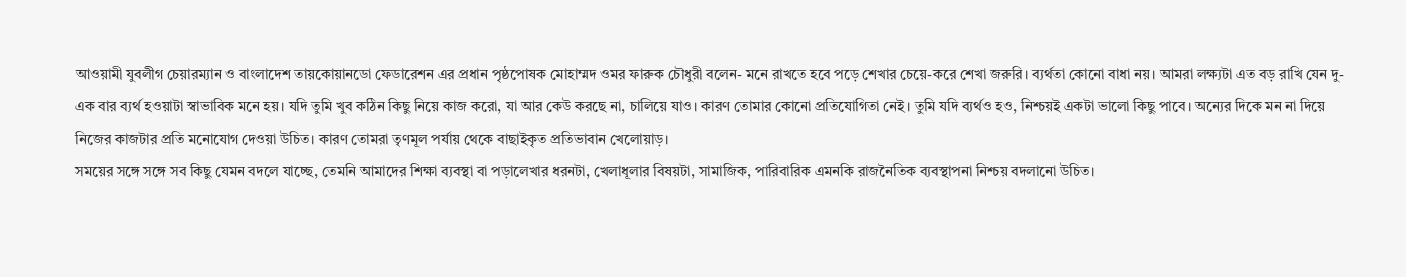আওয়ামী যুবলীগ চেয়ারম্যান ও বাংলাদেশ তায়কোয়ানডো ফেডারেশন এর প্রধান পৃষ্ঠপোষক মোহাম্মদ ওমর ফারুক চৌধুরী বলেন- মনে রাখতে হবে পড়ে শেখার চেয়ে-করে শেখা জরুরি। ব্যর্থতা কোনো বাধা নয়। আমরা লক্ষ্যটা এত বড় রাখি যেন দু-এক বার ব্যর্থ হওয়াটা স্বাভাবিক মনে হয়। যদি তুমি খুব কঠিন কিছু নিয়ে কাজ করো, যা আর কেউ করছে না, চালিয়ে যাও। কারণ তোমার কোনো প্রতিযোগিতা নেই। তুমি যদি ব্যর্থও হও, নিশ্চয়ই একটা ভালো কিছু পাবে। অন্যের দিকে মন না দিয়ে নিজের কাজটার প্রতি মনোযোগ দেওয়া উচিত। কারণ তোমরা তৃণমূল পর্যায় থেকে বাছাইকৃত প্রতিভাবান খেলোয়াড়।
সময়ের সঙ্গে সঙ্গে সব কিছু যেমন বদলে যাচ্ছে, তেমনি আমাদের শিক্ষা ব্যবস্থা বা পড়ালেখার ধরনটা, খেলাধূলার বিষয়টা, সামাজিক, পারিবারিক এমনকি রাজনৈতিক ব্যবস্থাপনা নিশ্চয় বদলানো উচিত।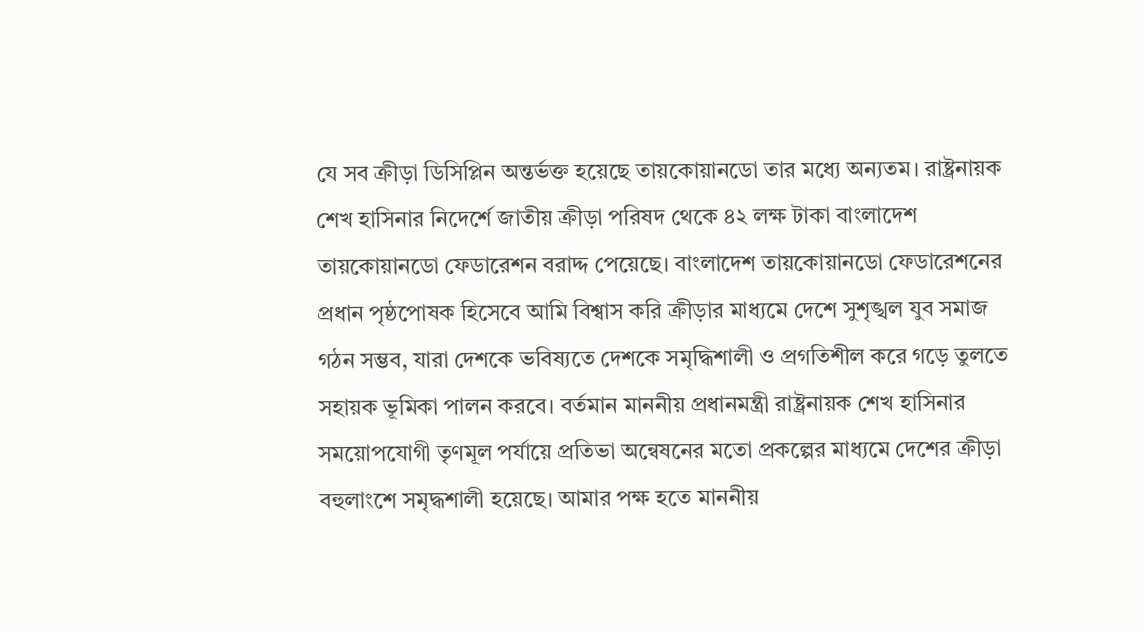যে সব ক্রীড়া ডিসিপ্লিন অন্তর্ভক্ত হয়েছে তায়কোয়ানডো তার মধ্যে অন্যতম। রাষ্ট্রনায়ক শেখ হাসিনার নিদের্শে জাতীয় ক্রীড়া পরিষদ থেকে ৪২ লক্ষ টাকা বাংলাদেশ তায়কোয়ানডো ফেডারেশন বরাদ্দ পেয়েছে। বাংলাদেশ তায়কোয়ানডো ফেডারেশনের প্রধান পৃষ্ঠপোষক হিসেবে আমি বিশ্বাস করি ক্রীড়ার মাধ্যমে দেশে সুশৃঙ্খল যুব সমাজ গঠন সম্ভব, যারা দেশকে ভবিষ্যতে দেশকে সমৃদ্ধিশালী ও প্রগতিশীল করে গড়ে তুলতে সহায়ক ভূমিকা পালন করবে। বর্তমান মাননীয় প্রধানমন্ত্রী রাষ্ট্রনায়ক শেখ হাসিনার সময়োপযোগী তৃণমূল পর্যায়ে প্রতিভা অন্বেষনের মতো প্রকল্পের মাধ্যমে দেশের ক্রীড়া বহুলাংশে সমৃদ্ধশালী হয়েছে। আমার পক্ষ হতে মাননীয়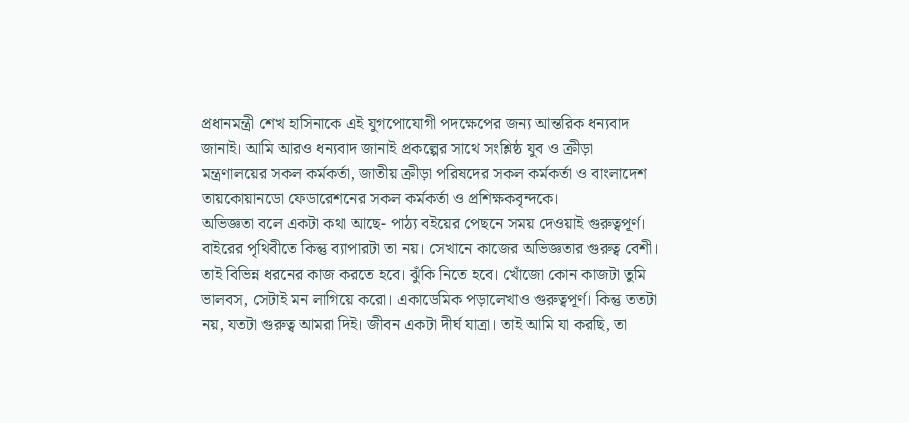প্রধানমন্ত্রী শেখ হাসিনাকে এই যুগপোযোগী পদক্ষেপের জন্য আন্তরিক ধন্যবাদ জানাই। আমি আরও ধন্যবাদ জানাই প্রকল্পের সাথে সংশ্লিষ্ঠ যুব ও ক্রীড়া মন্ত্রণালয়ের সকল কর্মকর্তা, জাতীয় ক্রীড়া পরিষদের সকল কর্মকর্তা ও বাংলাদেশ তায়কোয়ানডো ফেডারেশনের সকল কর্মকর্তা ও প্রশিক্ষকবৃন্দকে।
অভিজ্ঞতা বলে একটা কথা আছে- পাঠ্য বইয়ের পেছনে সময় দেওয়াই গুরুত্বপূর্ণ। বাইরের পৃথিবীতে কিন্তু ব্যাপারটা তা নয়। সেখানে কাজের অভিজ্ঞতার গুরুত্ব বেশী। তাই বিভিন্ন ধরনের কাজ করতে হবে। ঝুঁকি নিতে হবে। খোঁজো কোন কাজটা তুমি ভালবস, সেটাই মন লাগিয়ে করো। একাডেমিক পড়ালেখাও গুরুত্বপূর্ণ। কিন্তু ততটা নয়, যতটা গুরুত্ব আমরা দিই। জীবন একটা দীর্ঘ যাত্রা। তাই আমি যা করছি, তা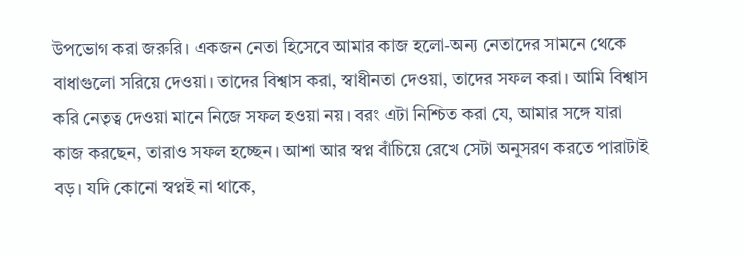উপভোগ করা জরুরি। একজন নেতা হিসেবে আমার কাজ হলো-অন্য নেতাদের সামনে থেকে বাধাগুলো সরিয়ে দেওয়া। তাদের বিশ্বাস করা, স্বাধীনতা দেওয়া, তাদের সফল করা। আমি বিশ্বাস করি নেতৃত্ব দেওয়া মানে নিজে সফল হওয়া নয়। বরং এটা নিশ্চিত করা যে, আমার সঙ্গে যারা কাজ করছেন, তারাও সফল হচ্ছেন। আশা আর স্বপ্ন বাঁচিয়ে রেখে সেটা অনুসরণ করতে পারাটাই বড়। যদি কোনো স্বপ্নই না থাকে,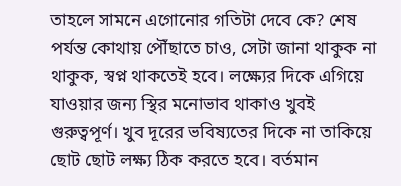তাহলে সামনে এগোনোর গতিটা দেবে কে? শেষ পর্যন্ত কোথায় পৌঁছাতে চাও, সেটা জানা থাকুক না থাকুক, স্বপ্ন থাকতেই হবে। লক্ষ্যের দিকে এগিয়ে যাওয়ার জন্য স্থির মনোভাব থাকাও খুবই গুরুত্বপূর্ণ। খুব দূরের ভবিষ্যতের দিকে না তাকিয়ে ছোট ছোট লক্ষ্য ঠিক করতে হবে। বর্তমান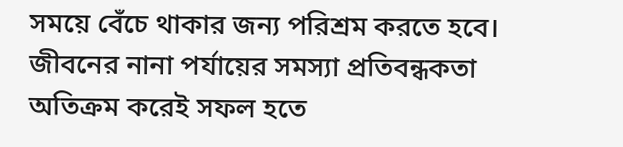সময়ে বেঁচে থাকার জন্য পরিশ্রম করতে হবে। জীবনের নানা পর্যায়ের সমস্যা প্রতিবন্ধকতা অতিক্রম করেই সফল হতে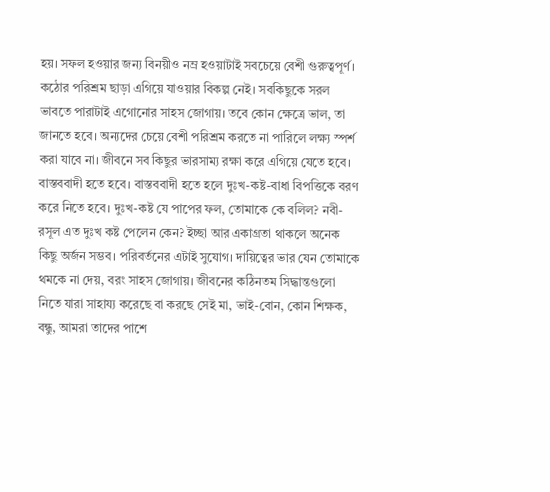হয়। সফল হওয়ার জন্য বিনয়ীও নম্র হওয়াটাই সবচেয়ে বেশী গুরুত্বপূর্ণ। কঠোর পরিশ্রম ছাড়া এগিয়ে যাওয়ার বিকল্প নেই। সবকিছুকে সরল ভাবতে পারাটাই এগোনোর সাহস জোগায়। তবে কোন ক্ষেত্রে ভাল, তা জানতে হবে। অন্যদের চেয়ে বেশী পরিশ্রম করতে না পারিলে লক্ষ্য স্পর্শ করা যাবে না। জীবনে সব কিছুর ভারসাম্য রক্ষা করে এগিয়ে যেতে হবে। বাস্তববাদী হতে হবে। বাস্তববাদী হতে হলে দুঃখ-কষ্ট-বাধা বিপত্তিকে বরণ করে নিতে হবে। দুঃখ-কষ্ট যে পাপের ফল, তোমাকে কে বলিল? নবী-রসূল এত দুঃখ কষ্ট পেলেন কেন? ইচ্ছা আর একাগ্রতা থাকলে অনেক কিছু অর্জন সম্ভব। পরিবর্তনের এটাই সুযোগ। দায়িত্বের ভার যেন তোমাকে থমকে না দেয়, বরং সাহস জোগায়। জীবনের কঠিনতম সিদ্ধান্তগুলো নিতে যারা সাহায্য করেছে বা করছে সেই মা, ভাই-বোন, কোন শিক্ষক, বন্ধু, আমরা তাদের পাশে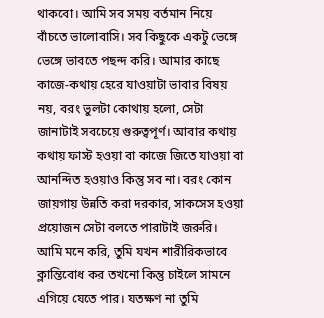থাকবো। আমি সব সময় বর্তমান নিয়ে বাঁচতে ভালোবাসি। সব কিছুকে একটু ভেঙ্গে ভেঙ্গে ভাবতে পছন্দ করি। আমার কাছে কাজে-কথায় হেরে যাওয়াটা ভাবার বিষয় নয়, বরং ভুলটা কোথায় হলো, সেটা জানাটাই সবচেয়ে গুরুত্বপূর্ণ। আবার কথায় কথায় ফাস্ট হওয়া বা কাজে জিতে যাওয়া বা আনন্দিত হওয়াও কিন্তু সব না। বরং কোন জায়গায় উন্নতি করা দরকার, সাকসেস হওয়া প্রয়োজন সেটা বলতে পারাটাই জরুরি। আমি মনে করি, তুমি যখন শারীরিকভাবে ক্লান্তিবোধ কর তখনো কিন্তু চাইলে সামনে এগিয়ে যেতে পার। যতক্ষণ না তুমি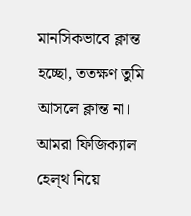মানসিকভাবে ক্লান্ত হচ্ছো, ততক্ষণ তুমি আসলে ক্লান্ত না। আমরা ফিজিক্যাল হেল্থ নিয়ে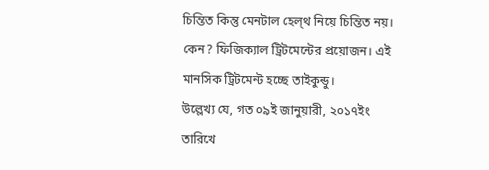চিন্তিত কিন্তু মেনটাল হেল্থ নিয়ে চিন্তিত নয়। কেন? ফিজিক্যাল ট্রিটমেন্টের প্রয়োজন। এই মানসিক ট্রিটমেন্ট হচ্ছে তাইকুন্ডু।
উল্লেখ্য যে, গত ০৯ই জানুয়ারী, ২০১৭ইং তারিখে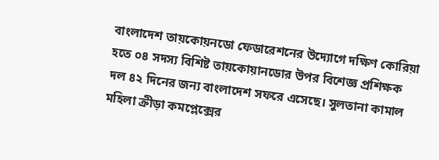বাংলাদেশ তায়কোয়নডো ফেডারেশনের উদ্যোগে দক্ষিণ কোরিয়া হতে ০৪ সদস্য বিশিষ্ট তায়কোয়ানডোর উপর বিশেজ্ঞ প্রশিক্ষক দল ৪২ দিনের জন্য বাংলাদেশ সফরে এসেছে। সুলতানা কামাল মহিলা ক্রীড়া কমপ্লেক্সের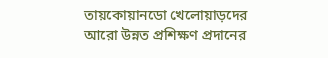তায়কোয়ানডো খেলোয়াড়দের আরো উন্নত প্রশিক্ষণ প্রদানের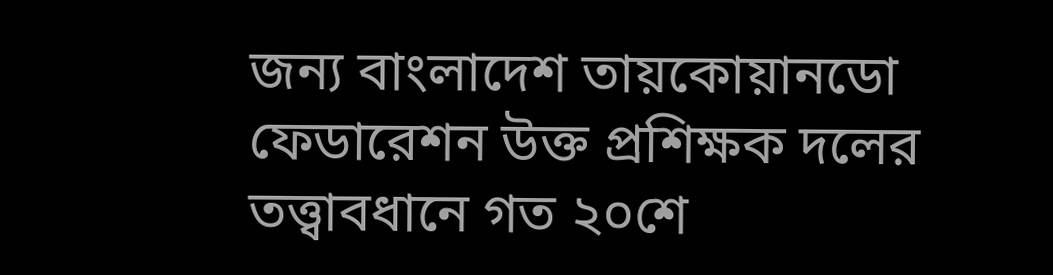জন্য বাংলাদেশ তায়কোয়ানডো ফেডারেশন উক্ত প্রশিক্ষক দলের তত্ত্বাবধানে গত ২০শে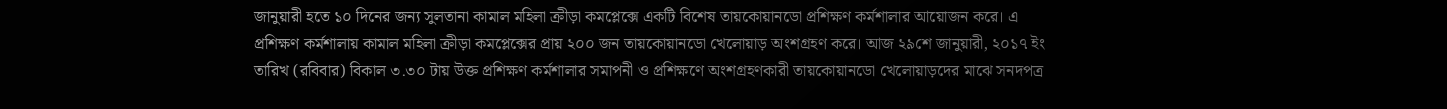জানুয়ারী হতে ১০ দিনের জন্য সুলতানা কামাল মহিলা ক্রীড়া কমপ্লেক্সে একটি বিশেষ তায়কোয়ানডো প্রশিক্ষণ কর্মশালার আয়োজন করে। এ প্রশিক্ষণ কর্মশালায় কামাল মহিলা ক্রীড়া কমপ্লেক্সের প্রায় ২০০ জন তায়কোয়ানডো খেলোয়াড় অংশগ্রহণ করে। আজ ২৯শে জানুয়ারী, ২০১৭ ইং তারিখ (রবিবার) বিকাল ৩.৩০ টায় উক্ত প্রশিক্ষণ কর্মশালার সমাপনী ও প্রশিক্ষণে অংশগ্রহণকারী তায়কোয়ানডো খেলোয়াড়দের মাঝে সনদপত্র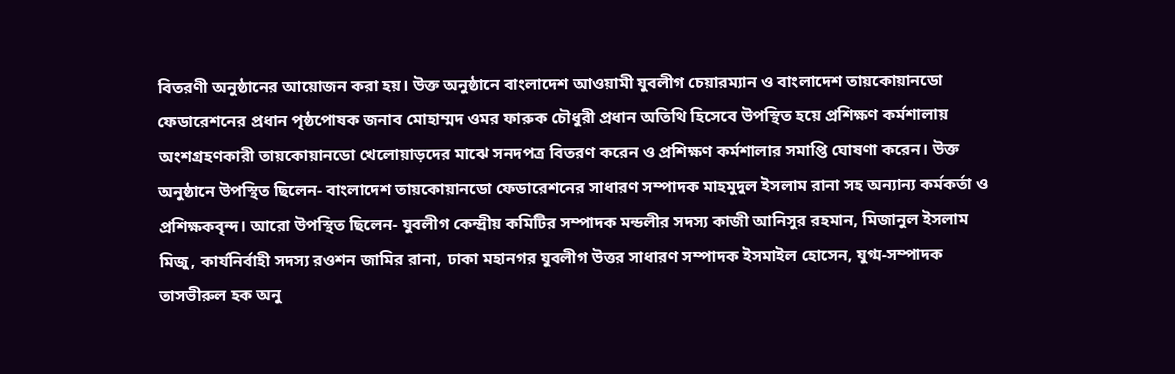বিতরণী অনুষ্ঠানের আয়োজন করা হয়। উক্ত অনুষ্ঠানে বাংলাদেশ আওয়ামী যুবলীগ চেয়ারম্যান ও বাংলাদেশ তায়কোয়ানডো ফেডারেশনের প্রধান পৃষ্ঠপোষক জনাব মোহাম্মদ ওমর ফারুক চৌধুরী প্রধান অতিথি হিসেবে উপস্থিত হয়ে প্রশিক্ষণ কর্মশালায় অংশগ্রহণকারী তায়কোয়ানডো খেলোয়াড়দের মাঝে সনদপত্র বিতরণ করেন ও প্রশিক্ষণ কর্মশালার সমাপ্তি ঘোষণা করেন। উক্ত অনুষ্ঠানে উপস্থিত ছিলেন- বাংলাদেশ তায়কোয়ানডো ফেডারেশনের সাধারণ সম্পাদক মাহমুদুল ইসলাম রানা সহ অন্যান্য কর্মকর্তা ও প্রশিক্ষকবৃন্দ। আরো উপস্থিত ছিলেন- যুবলীগ কেন্দ্রীয় কমিটির সম্পাদক মন্ডলীর সদস্য কাজী আনিসুর রহমান, মিজানুল ইসলাম মিজু, কার্যনির্বাহী সদস্য রওশন জামির রানা, ঢাকা মহানগর যুবলীগ উত্তর সাধারণ সম্পাদক ইসমাইল হোসেন, যুগ্ম-সম্পাদক তাসভীরুল হক অনু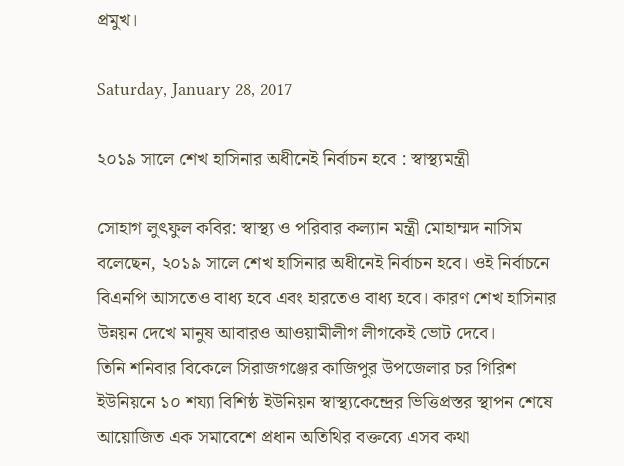প্রমুখ।

Saturday, January 28, 2017

২০১৯ সালে শেখ হাসিনার অধীনেই নির্বাচন হবে : স্বাস্থ্যমন্ত্রী

সোহাগ লুৎফুল কবির: স্বাস্থ্য ও পরিবার কল্যান মন্ত্রী মোহাম্মদ নাসিম বলেছেন, ২০১৯ সালে শেখ হাসিনার অধীনেই নির্বাচন হবে। ওই নির্বাচনে বিএনপি আসতেও বাধ্য হবে এবং হারতেও বাধ্য হবে। কারণ শেখ হাসিনার উন্নয়ন দেখে মানুষ আবারও আওয়ামীলীগ লীগকেই ভোট দেবে।
তিনি শনিবার বিকেলে সিরাজগঞ্জের কাজিপুর উপজেলার চর গিরিশ ইউনিয়নে ১০ শয্যা বিশিষ্ঠ ইউনিয়ন স্বাস্থ্যকেন্দ্রের ভিত্তিপ্রস্তর স্থাপন শেষে আয়োজিত এক সমাবেশে প্রধান অতিথির বক্তব্যে এসব কথা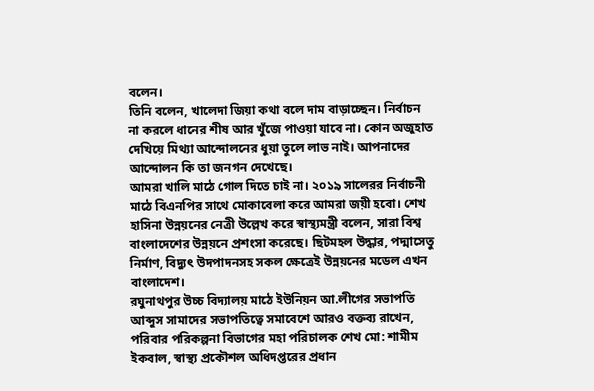বলেন।
তিনি বলেন, খালেদা জিয়া কথা বলে দাম বাড়াচ্ছেন। নির্বাচন না করলে ধানের শীষ আর খুঁজে পাওয়া যাবে না। কোন অজুহাত দেখিয়ে মিথ্যা আন্দোলনের ধুয়া তুলে লাভ নাই। আপনাদের আন্দোলন কি তা জনগন দেখেছে।
আমরা খালি মাঠে গোল দিতে চাই না। ২০১৯ সালেরর নির্বাচনী মাঠে বিএনপির সাথে মোকাবেলা করে আমরা জয়ী হবো। শেখ হাসিনা উন্নয়নের নেত্রী উল্লেখ করে স্বাস্থ্যমন্ত্রী বলেন, সারা বিশ্ব বাংলাদেশের উন্নয়নে প্রশংসা করেছে। ছিটমহল উদ্ধার, পদ্মাসেতু নির্মাণ, বিদ্যুৎ উদপাদনসহ সকল ক্ষেত্রেই উন্নয়নের মডেল এখন বাংলাদেশ।
রঘুনাথপুর উচ্চ বিদ্যালয় মাঠে ইউনিয়ন আ.লীগের সভাপতি আব্দুস সামাদের সভাপতিত্বে সমাবেশে আরও বক্তব্য রাখেন, পরিবার পরিকল্পনা বিভাগের মহা পরিচালক শেখ মো: শামীম ইকবাল, স্বাস্থ্য প্রকৌশল অধিদপ্তরের প্রধান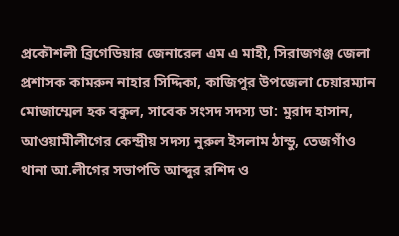প্রকৌশলী ব্রিগেডিয়ার জেনারেল এম এ মাহী, সিরাজগঞ্জ জেলা প্রশাসক কামরুন নাহার সিদ্দিকা, কাজিপুর উপজেলা চেয়ারম্যান মোজাম্মেল হক বকুল, সাবেক সংসদ সদস্য ডা: মুরাদ হাসান, আওয়ামীলীগের কেন্দ্রীয় সদস্য নুরুল ইসলাম ঠান্ডু, তেজগাঁও থানা আ.লীগের সভাপতি আব্দুর রশিদ ও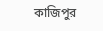কাজিপুর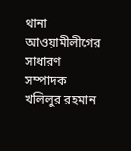থানা আওয়ামীলীগের সাধারণ সম্পাদক খলিলুর রহমান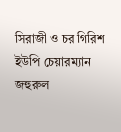সিরাজী ও চর গিরিশ ইউপি চেয়ারম্যান জহুরুল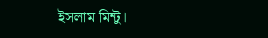ইসলাম মিন্টু।